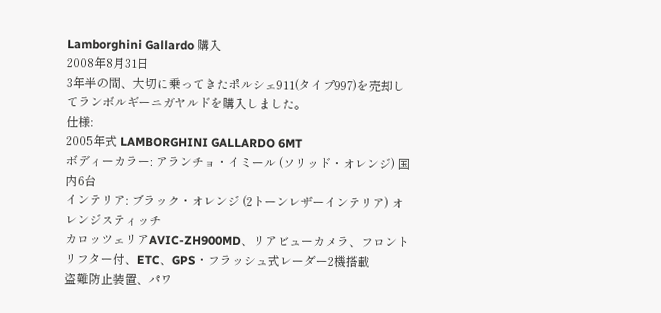Lamborghini Gallardo 購入
2008年8月31日
3年半の間、大切に乗ってきたポルシェ911(タイプ997)を売却してランボルギーニガヤルドを購入しました。
仕様:
2005年式 LAMBORGHINI GALLARDO 6MT
ボディーカラー: アランチョ・イミール (ソリッド・オレンジ) 国内6台
インテリア: ブラック・オレンジ (2トーンレザーインテリア) オレンジスティッチ
カロッツェリアAVIC-ZH900MD、リアビューカメラ、フロントリフター付、ETC、GPS・フラッシュ式レーダー2機搭載
盗難防止装置、パワ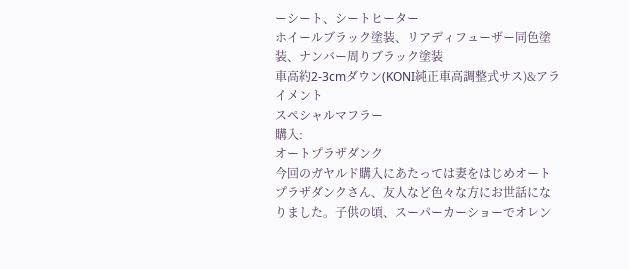ーシート、シートヒーター
ホイールブラック塗装、リアディフューザー同色塗装、ナンバー周りブラック塗装
車高約2-3cmダウン(KONI純正車高調整式サス)&アライメント
スペシャルマフラー
購入:
オートプラザダンク
今回のガヤルド購入にあたっては妻をはじめオートプラザダンクさん、友人など色々な方にお世話になりました。子供の頃、スーパーカーショーでオレン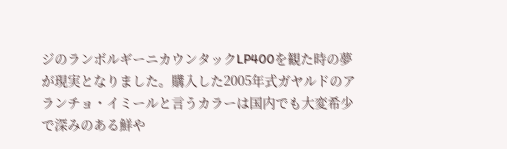ジのランボルギーニカウンタックLP400を観た時の夢が現実となりました。購入した2005年式ガヤルドのアランチョ・イミールと言うカラーは国内でも大変希少で深みのある鮮や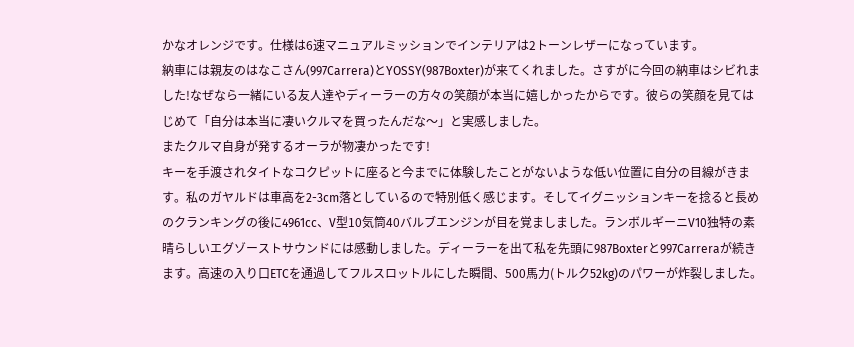かなオレンジです。仕様は6速マニュアルミッションでインテリアは2トーンレザーになっています。
納車には親友のはなこさん(997Carrera)とYOSSY(987Boxter)が来てくれました。さすがに今回の納車はシビれました!なぜなら一緒にいる友人達やディーラーの方々の笑顔が本当に嬉しかったからです。彼らの笑顔を見てはじめて「自分は本当に凄いクルマを買ったんだな〜」と実感しました。
またクルマ自身が発するオーラが物凄かったです!
キーを手渡されタイトなコクピットに座ると今までに体験したことがないような低い位置に自分の目線がきます。私のガヤルドは車高を2-3cm落としているので特別低く感じます。そしてイグニッションキーを捻ると長めのクランキングの後に4961cc、V型10気筒40バルブエンジンが目を覚ましました。ランボルギーニV10独特の素晴らしいエグゾーストサウンドには感動しました。ディーラーを出て私を先頭に987Boxterと997Carreraが続きます。高速の入り口ETCを通過してフルスロットルにした瞬間、500馬力(トルク52kg)のパワーが炸裂しました。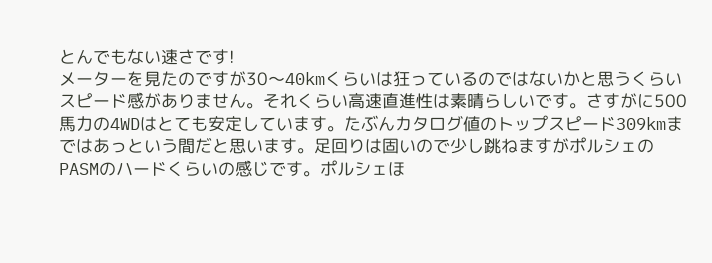とんでもない速さです!
メーターを見たのですが30〜40kmくらいは狂っているのではないかと思うくらいスピード感がありません。それくらい高速直進性は素晴らしいです。さすがに500馬力の4WDはとても安定しています。たぶんカタログ値のトップスピード309kmまではあっという間だと思います。足回りは固いので少し跳ねますがポルシェのPASMのハードくらいの感じです。ポルシェほ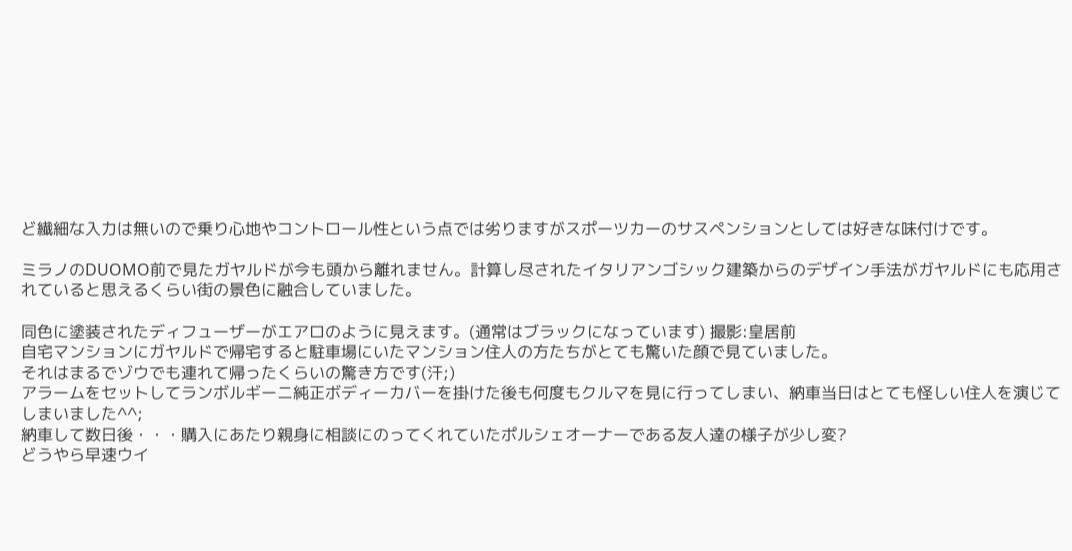ど繊細な入力は無いので乗り心地やコントロール性という点では劣りますがスポーツカーのサスペンションとしては好きな味付けです。

ミラノのDUOMO前で見たガヤルドが今も頭から離れません。計算し尽されたイタリアンゴシック建築からのデザイン手法がガヤルドにも応用されていると思えるくらい街の景色に融合していました。

同色に塗装されたディフューザーがエアロのように見えます。(通常はブラックになっています) 撮影:皇居前
自宅マンションにガヤルドで帰宅すると駐車場にいたマンション住人の方たちがとても驚いた顔で見ていました。
それはまるでゾウでも連れて帰ったくらいの驚き方です(汗;)
アラームをセットしてランボルギーニ純正ボディーカバーを掛けた後も何度もクルマを見に行ってしまい、納車当日はとても怪しい住人を演じてしまいました^^;
納車して数日後・・・購入にあたり親身に相談にのってくれていたポルシェオーナーである友人達の様子が少し変?
どうやら早速ウイ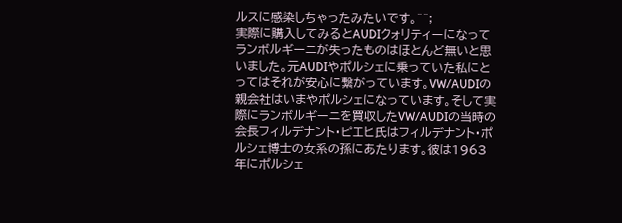ルスに感染しちゃったみたいです。^^;
実際に購入してみるとAUDIクォリティーになってランボルギーニが失ったものはほとんど無いと思いました。元AUDIやポルシェに乗っていた私にとってはそれが安心に繋がっています。VW/AUDIの親会社はいまやポルシェになっています。そして実際にランボルギーニを買収したVW/AUDIの当時の会長フィルデナント・ピエヒ氏はフィルデナント・ポルシェ博士の女系の孫にあたります。彼は1963年にポルシェ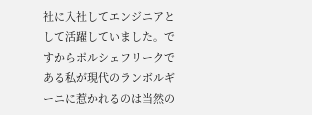社に入社してエンジニアとして活躍していました。ですからポルシェフリークである私が現代のランボルギーニに惹かれるのは当然の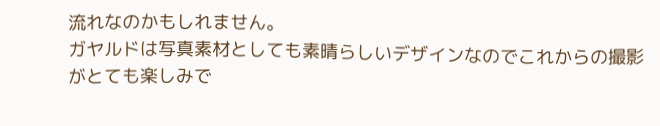流れなのかもしれません。
ガヤルドは写真素材としても素晴らしいデザインなのでこれからの撮影がとても楽しみで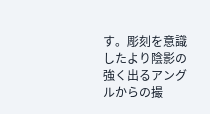す。彫刻を意識したより陰影の強く出るアングルからの撮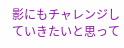影にもチャレンジしていきたいと思って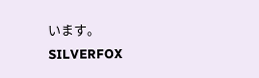います。
SILVERFOX